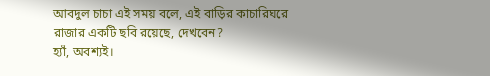আবদুল চাচা এই সময় বলে, এই বাড়ির কাচারিঘরে রাজার একটি ছবি রয়েছে, দেখবেন?
হ্যাঁ, অবশ্যই।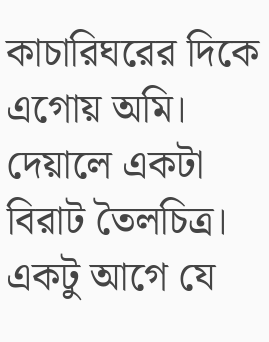কাচারিঘরের দিকে এগোয় অমি। দেয়ালে একটা বিরাট তৈলচিত্র। একটু আগে যে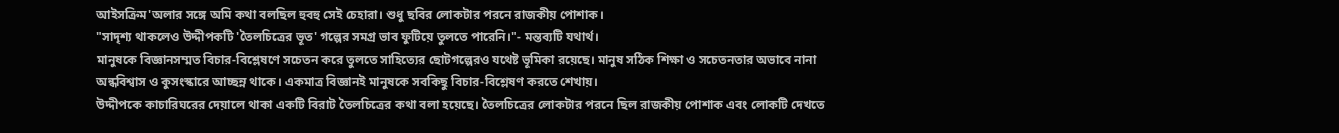আইসক্রিম'অলার সঙ্গে অমি কথা বলছিল হুবহু সেই চেহারা। শুধু ছবির লোকটার পরনে রাজকীয় পোশাক।
"সাদৃশ্য থাকলেও উদ্দীপকটি 'তৈলচিত্রের ভূত' গল্পের সমগ্র ভাব ফুটিয়ে তুলতে পারেনি।"- মন্তব্যটি যথার্থ।
মানুষকে বিজ্ঞানসম্মত বিচার-বিশ্লেষণে সচেতন করে তুলতে সাহিত্যের ছোটগল্পেরও যথেষ্ট ভূমিকা রয়েছে। মানুষ সঠিক শিক্ষা ও সচেতনতার অভাবে নানা অন্ধবিশ্বাস ও কুসংস্কারে আচ্ছন্ন থাকে। একমাত্র বিজ্ঞানই মানুষকে সবকিছু বিচার-বিশ্লেষণ করতে শেখায়।
উদ্দীপকে কাচারিঘরের দেয়ালে থাকা একটি বিরাট তৈলচিত্রের কথা বলা হয়েছে। তৈলচিত্রের লোকটার পরনে ছিল রাজকীয় পোশাক এবং লোকটি দেখতে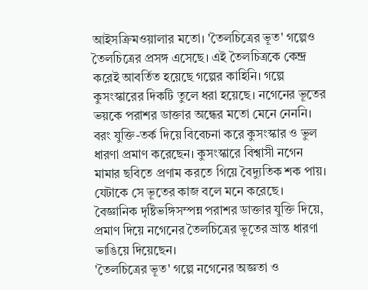আইসক্রিমওয়ালার মতো। 'তৈলচিত্রের ভূত' গল্পেও তৈলচিত্রের প্রসঙ্গ এসেছে। এই তৈলচিত্রকে কেন্দ্র করেই আবর্তিত হয়েছে গল্পের কাহিনি। গল্পে কুসংস্কারের দিকটি তুলে ধরা হয়েছে। নগেনের ভূতের ভয়কে পরাশর ডাক্তার অন্ধের মতো মেনে নেননি। বরং যুক্তি-তর্ক দিয়ে বিবেচনা করে কুসংস্কার ও ভুল ধারণা প্রমাণ করেছেন। কুসংস্কারে বিশ্বাসী নগেন মামার ছবিতে প্রণাম করতে গিয়ে বৈদ্যুতিক শক পায়। যেটাকে সে ভূতের কাজ বলে মনে করেছে। বৈজ্ঞানিক দৃষ্টিভঙ্গিসম্পন্ন পরাশর ডাক্তার যুক্তি দিয়ে, প্রমাণ দিয়ে নগেনের তৈলচিত্রের ভূতের ভ্রান্ত ধারণা ভাঙিয়ে দিয়েছেন।
'তৈলচিত্রের ভূত' গল্পে নগেনের অজ্ঞতা ও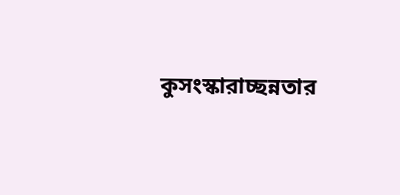কুসংস্কারাচ্ছন্নতার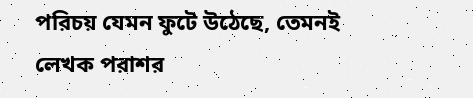পরিচয় যেমন ফুটে উঠেছে, তেমনই লেখক পরাশর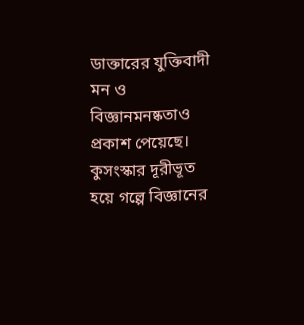ডাক্তারের যুক্তিবাদী মন ও বিজ্ঞানমনষ্কতাও প্রকাশ পেয়েছে। কুসংস্কার দূরীভূত হয়ে গল্পে বিজ্ঞানের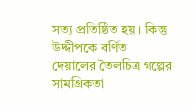সত্য প্রতিষ্ঠিত হয়। কিন্তু উদ্দীপকে বর্ণিত দেয়ালের তৈলচিত্র গল্পের সামগ্রিকতা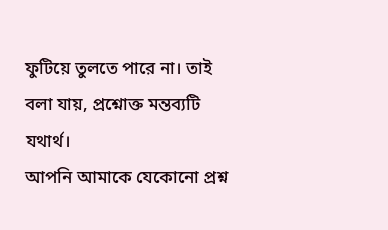ফুটিয়ে তুলতে পারে না। তাই বলা যায়, প্রশ্নোক্ত মন্তব্যটি যথার্থ।
আপনি আমাকে যেকোনো প্রশ্ন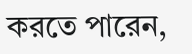করতে পারেন,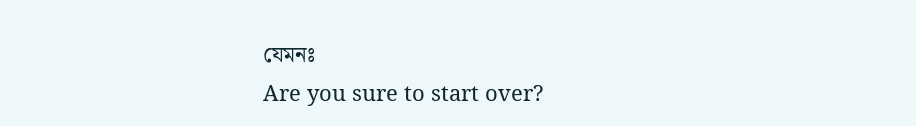যেমনঃ
Are you sure to start over?